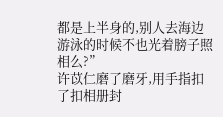都是上半身的,别人去海边游泳的时候不也光着膀子照相么?”
许苡仁磨了磨牙,用手指扣了扣相册封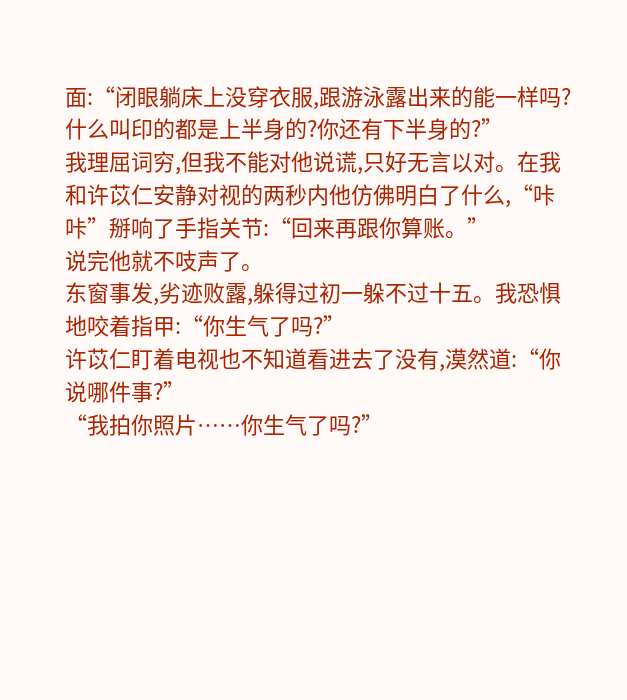面:“闭眼躺床上没穿衣服,跟游泳露出来的能一样吗?什么叫印的都是上半身的?你还有下半身的?”
我理屈词穷,但我不能对他说谎,只好无言以对。在我和许苡仁安静对视的两秒内他仿佛明白了什么,“咔咔”掰响了手指关节:“回来再跟你算账。”
说完他就不吱声了。
东窗事发,劣迹败露,躲得过初一躲不过十五。我恐惧地咬着指甲:“你生气了吗?”
许苡仁盯着电视也不知道看进去了没有,漠然道:“你说哪件事?”
“我拍你照片……你生气了吗?”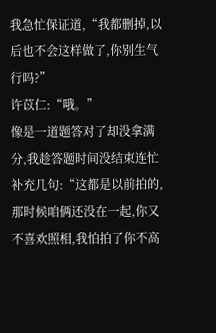我急忙保证道,“我都删掉,以后也不会这样做了,你别生气行吗?”
许苡仁:“哦。”
像是一道题答对了却没拿满分,我趁答题时间没结束连忙补充几句:“这都是以前拍的,那时候咱俩还没在一起,你又不喜欢照相,我怕拍了你不高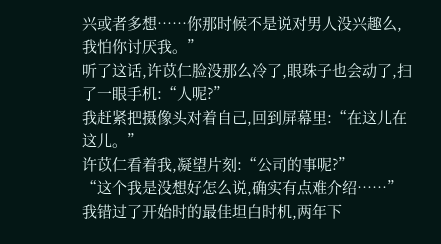兴或者多想……你那时候不是说对男人没兴趣么,我怕你讨厌我。”
听了这话,许苡仁脸没那么冷了,眼珠子也会动了,扫了一眼手机:“人呢?”
我赶紧把摄像头对着自己,回到屏幕里:“在这儿在这儿。”
许苡仁看着我,凝望片刻:“公司的事呢?”
“这个我是没想好怎么说,确实有点难介绍……”我错过了开始时的最佳坦白时机,两年下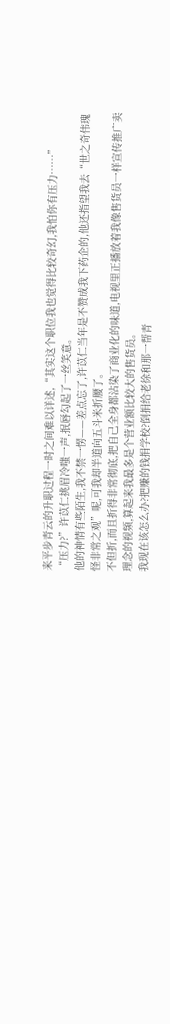来平步青云的升职过程一时之间难以详述,“其实这个职位我也觉得比较奇幻,我怕你有压力……”
“压力?”许苡仁挑眉冷嗤一声,抿唇勾起了一丝笑意。
他的神情有些陌生,我不禁一愣——差点忘了,许苡仁当年是不赞成我下药企的,他还指望我去“世之奇伟瑰怪非常之观”呢,可我却半道向五斗米折腰了。
不但折,而且折得非常彻底,把自己全身都沾染了商业化的味道,电视里正播放着我像售货员一样宣传推广卖理念的视频,算起来我最多是个营业额比较大的售货员。
我现在该怎么办?把赚的钱捐学校?倒捐给老徐和那一帮青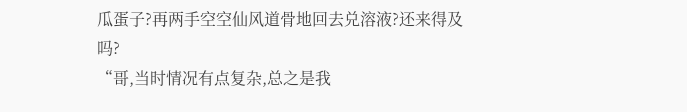瓜蛋子?再两手空空仙风道骨地回去兑溶液?还来得及吗?
“哥,当时情况有点复杂,总之是我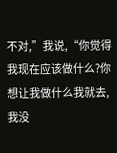不对,”我说,“你觉得我现在应该做什么?你想让我做什么我就去,我没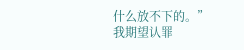什么放不下的。”
我期望认罪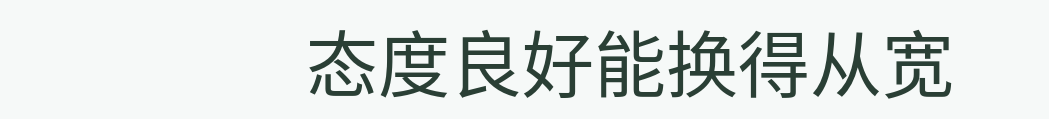态度良好能换得从宽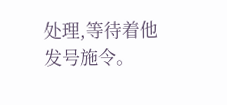处理,等待着他发号施令。